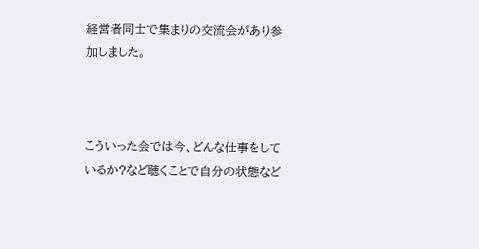経営者同士で集まりの交流会があり参加しました。



こういった会では今、どんな仕事をしているか?など聴くことで自分の状態など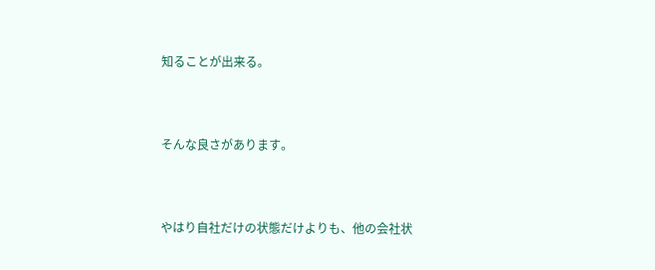知ることが出来る。



そんな良さがあります。



やはり自社だけの状態だけよりも、他の会社状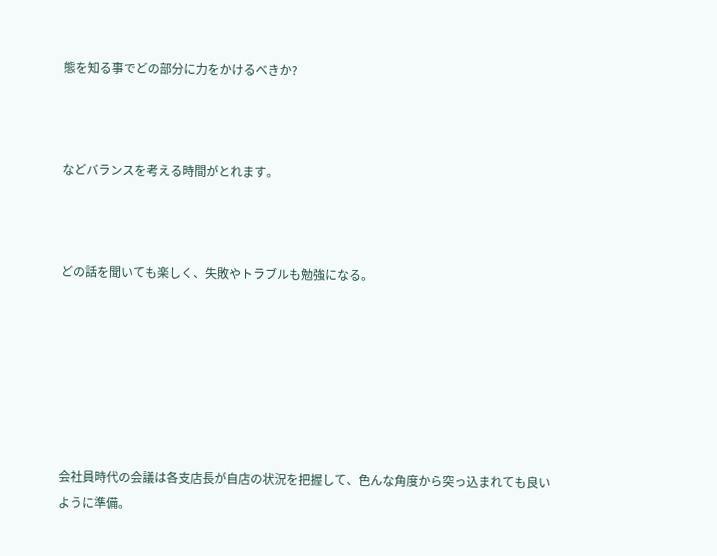態を知る事でどの部分に力をかけるべきか?



などバランスを考える時間がとれます。



どの話を聞いても楽しく、失敗やトラブルも勉強になる。







会社員時代の会議は各支店長が自店の状況を把握して、色んな角度から突っ込まれても良いように準備。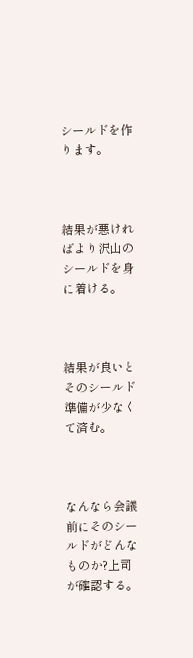シールドを作ります。



結果が悪ければより沢山のシールドを身に着ける。



結果が良いとそのシールド準備が少なくて済む。



なんなら会議前にそのシールドがどんなものか?上司が確認する。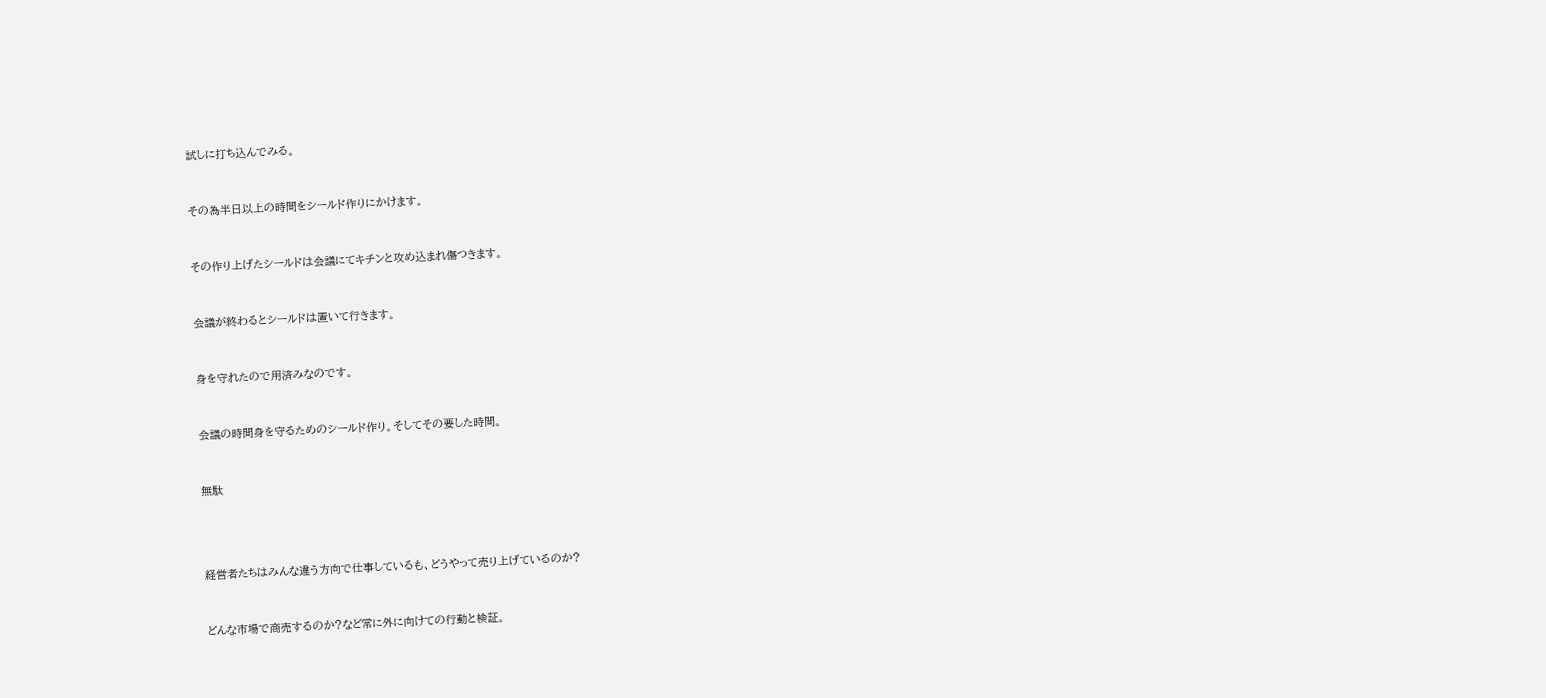試しに打ち込んでみる。



その為半日以上の時間をシールド作りにかけます。



その作り上げたシールドは会議にてキチンと攻め込まれ傷つきます。



会議が終わるとシールドは置いて行きます。



身を守れたので用済みなのです。



会議の時間身を守るためのシールド作り。そしてその要した時間。



無駄





経営者たちはみんな違う方向で仕事しているも、どうやって売り上げているのか?



どんな市場で商売するのか?など常に外に向けての行動と検証。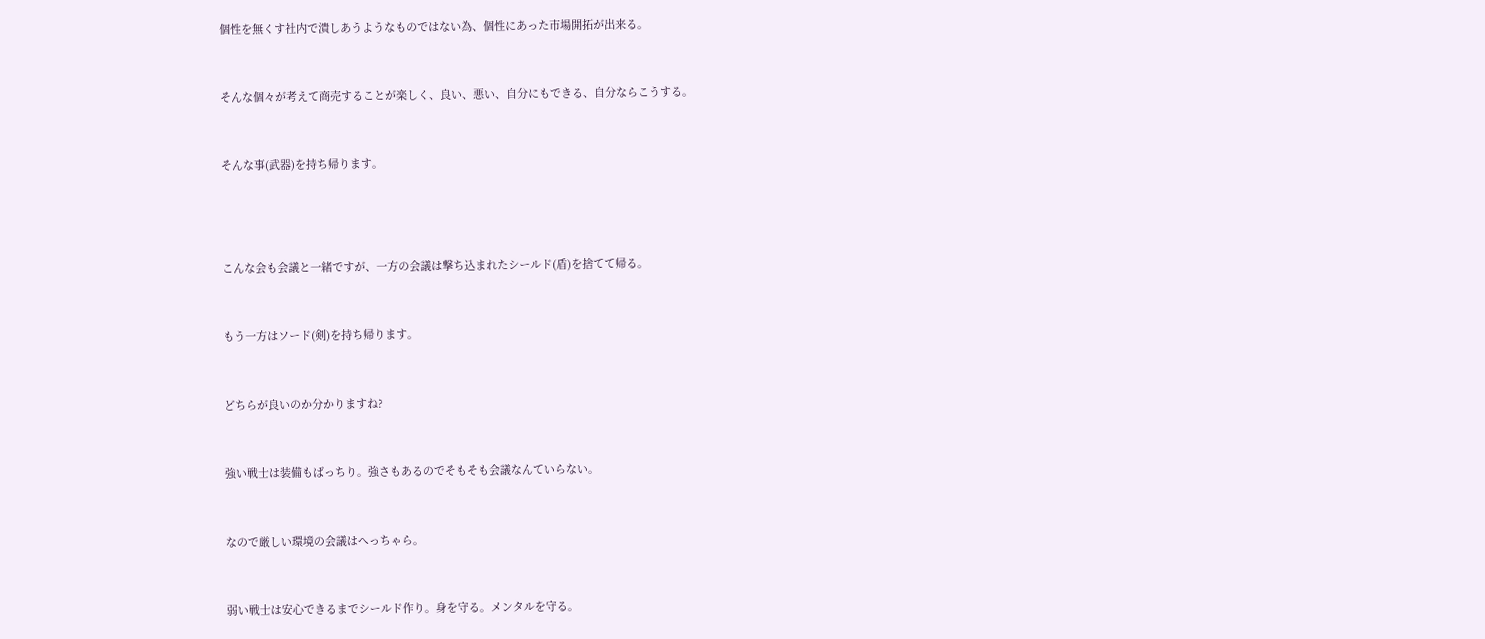個性を無くす社内で潰しあうようなものではない為、個性にあった市場開拓が出来る。



そんな個々が考えて商売することが楽しく、良い、悪い、自分にもできる、自分ならこうする。



そんな事(武器)を持ち帰ります。





こんな会も会議と一緒ですが、一方の会議は撃ち込まれたシールド(盾)を捨てて帰る。



もう一方はソード(剣)を持ち帰ります。



どちらが良いのか分かりますね?



強い戦士は装備もばっちり。強さもあるのでそもそも会議なんていらない。



なので厳しい環境の会議はへっちゃら。



弱い戦士は安心できるまでシールド作り。身を守る。メンタルを守る。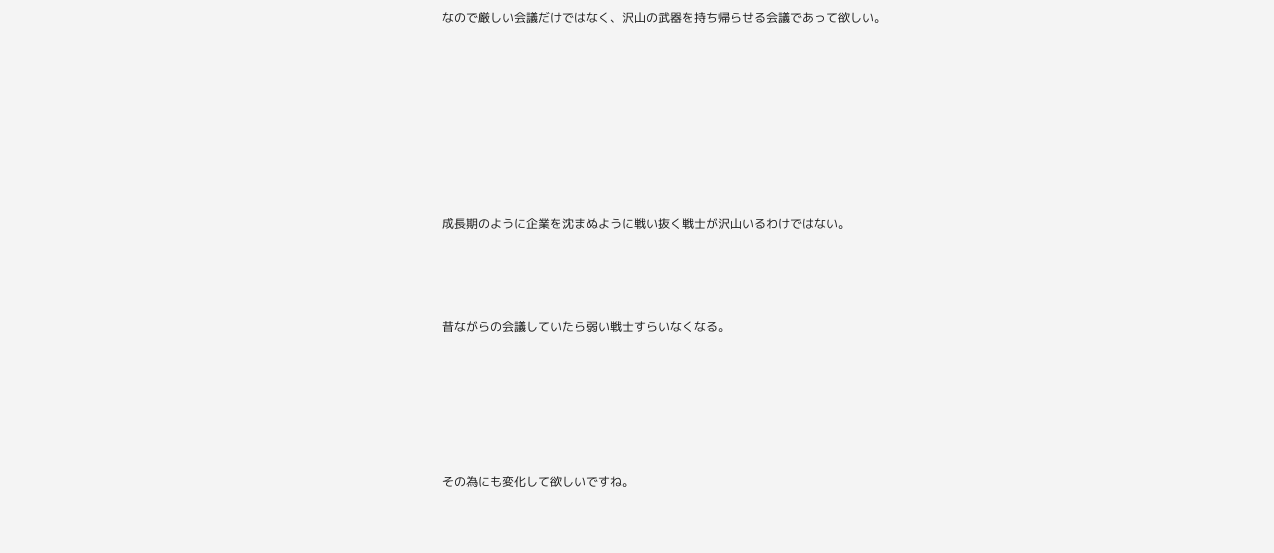なので厳しい会議だけではなく、沢山の武器を持ち帰らせる会議であって欲しい。







成長期のように企業を沈まぬように戦い抜く戦士が沢山いるわけではない。



昔ながらの会議していたら弱い戦士すらいなくなる。





その為にも変化して欲しいですね。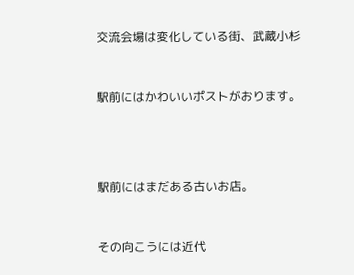交流会場は変化している街、武蔵小杉



駅前にはかわいいポストがおります。





駅前にはまだある古いお店。



その向こうには近代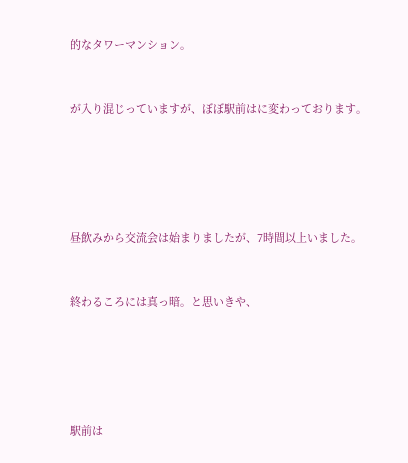的なタワーマンション。



が入り混じっていますが、ぼぼ駅前はに変わっております。







昼飲みから交流会は始まりましたが、7時間以上いました。



終わるころには真っ暗。と思いきや、







駅前は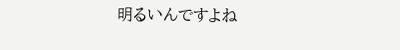明るいんですよね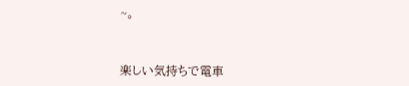~。



楽しい気持ちで電車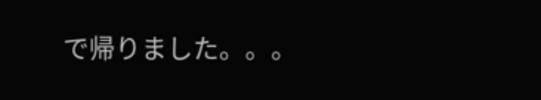で帰りました。。。